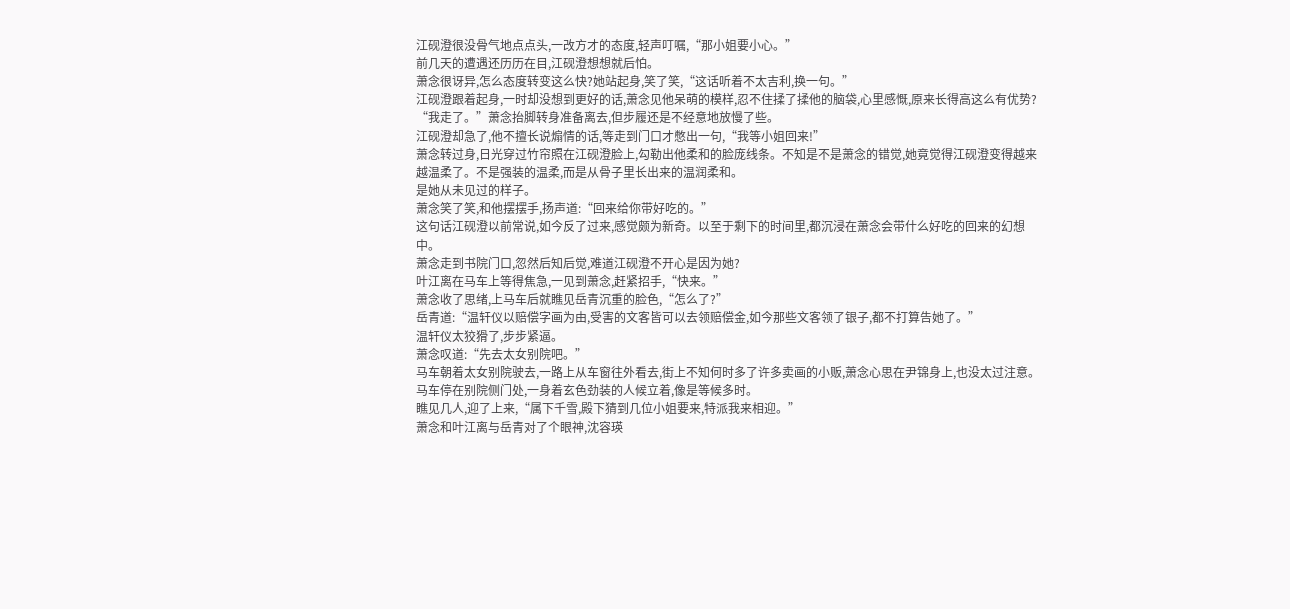江砚澄很没骨气地点点头,一改方才的态度,轻声叮嘱,“那小姐要小心。”
前几天的遭遇还历历在目,江砚澄想想就后怕。
萧念很讶异,怎么态度转变这么快?她站起身,笑了笑,“这话听着不太吉利,换一句。”
江砚澄跟着起身,一时却没想到更好的话,萧念见他呆萌的模样,忍不住揉了揉他的脑袋,心里感慨,原来长得高这么有优势?
“我走了。”萧念抬脚转身准备离去,但步履还是不经意地放慢了些。
江砚澄却急了,他不擅长说煽情的话,等走到门口才憋出一句,“我等小姐回来!”
萧念转过身,日光穿过竹帘照在江砚澄脸上,勾勒出他柔和的脸庞线条。不知是不是萧念的错觉,她竟觉得江砚澄变得越来越温柔了。不是强装的温柔,而是从骨子里长出来的温润柔和。
是她从未见过的样子。
萧念笑了笑,和他摆摆手,扬声道:“回来给你带好吃的。”
这句话江砚澄以前常说,如今反了过来,感觉颇为新奇。以至于剩下的时间里,都沉浸在萧念会带什么好吃的回来的幻想中。
萧念走到书院门口,忽然后知后觉,难道江砚澄不开心是因为她?
叶江离在马车上等得焦急,一见到萧念,赶紧招手,“快来。”
萧念收了思绪,上马车后就瞧见岳青沉重的脸色,“怎么了?”
岳青道:“温轩仪以赔偿字画为由,受害的文客皆可以去领赔偿金,如今那些文客领了银子,都不打算告她了。”
温轩仪太狡猾了,步步紧逼。
萧念叹道:“先去太女别院吧。”
马车朝着太女别院驶去,一路上从车窗往外看去,街上不知何时多了许多卖画的小贩,萧念心思在尹锦身上,也没太过注意。
马车停在别院侧门处,一身着玄色劲装的人候立着,像是等候多时。
瞧见几人,迎了上来,“属下千雪,殿下猜到几位小姐要来,特派我来相迎。”
萧念和叶江离与岳青对了个眼神,沈容瑛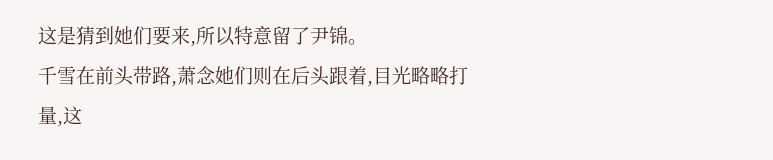这是猜到她们要来,所以特意留了尹锦。
千雪在前头带路,萧念她们则在后头跟着,目光略略打量,这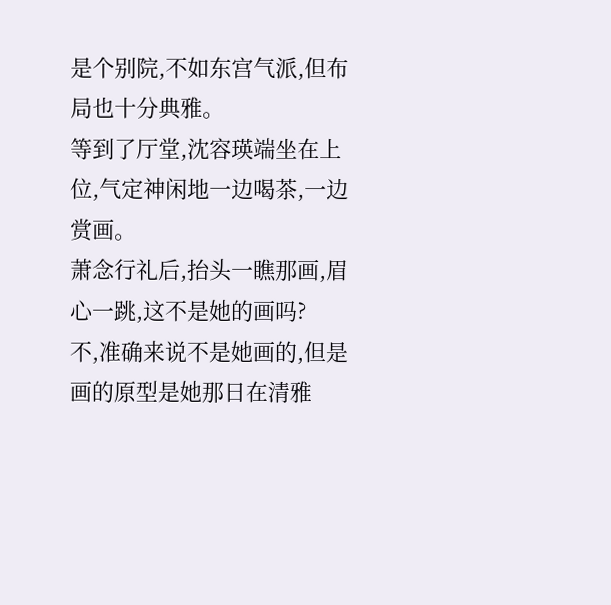是个别院,不如东宫气派,但布局也十分典雅。
等到了厅堂,沈容瑛端坐在上位,气定神闲地一边喝茶,一边赏画。
萧念行礼后,抬头一瞧那画,眉心一跳,这不是她的画吗?
不,准确来说不是她画的,但是画的原型是她那日在清雅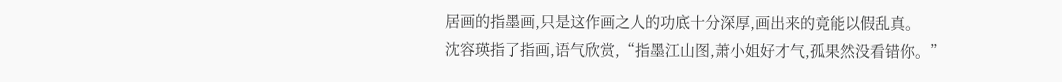居画的指墨画,只是这作画之人的功底十分深厚,画出来的竟能以假乱真。
沈容瑛指了指画,语气欣赏,“指墨江山图,萧小姐好才气,孤果然没看错你。”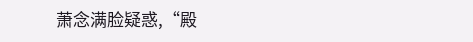萧念满脸疑惑,“殿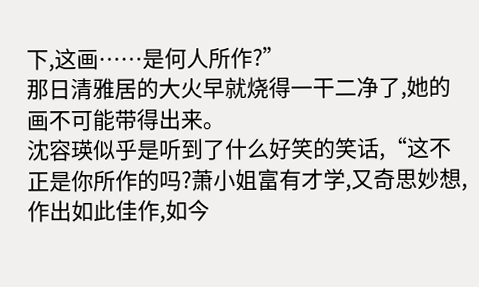下,这画……是何人所作?”
那日清雅居的大火早就烧得一干二净了,她的画不可能带得出来。
沈容瑛似乎是听到了什么好笑的笑话,“这不正是你所作的吗?萧小姐富有才学,又奇思妙想,作出如此佳作,如今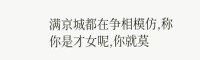满京城都在争相模仿,称你是才女呢,你就莫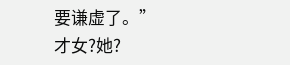要谦虚了。”
才女?她?